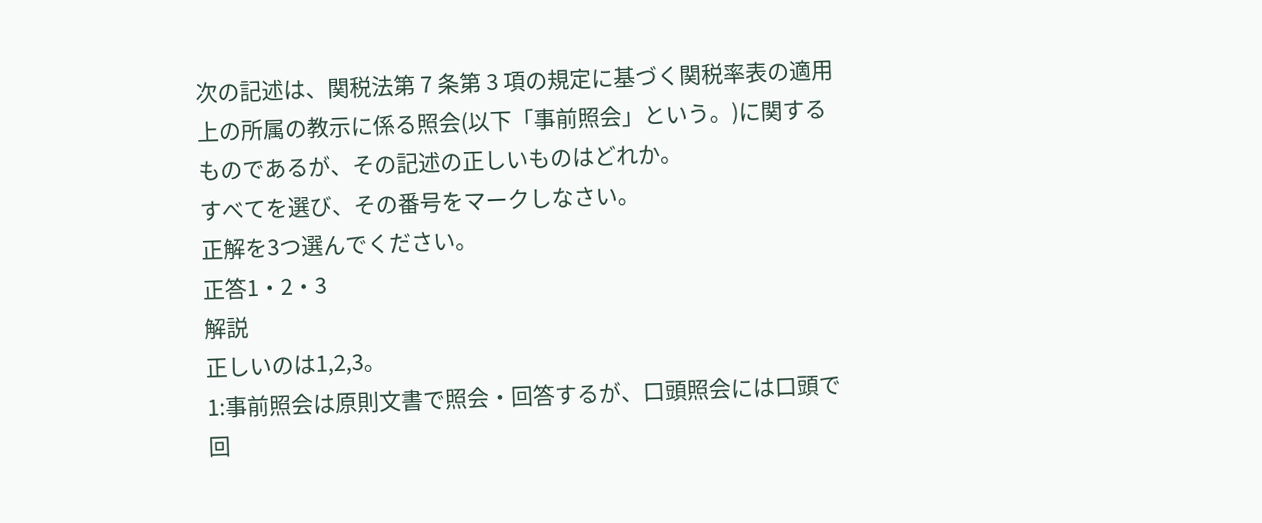次の記述は、関税法第 7 条第 3 項の規定に基づく関税率表の適用上の所属の教示に係る照会(以下「事前照会」という。)に関するものであるが、その記述の正しいものはどれか。
すべてを選び、その番号をマークしなさい。
正解を3つ選んでください。
正答1・2・3
解説
正しいのは1,2,3。
1:事前照会は原則文書で照会・回答するが、口頭照会には口頭で回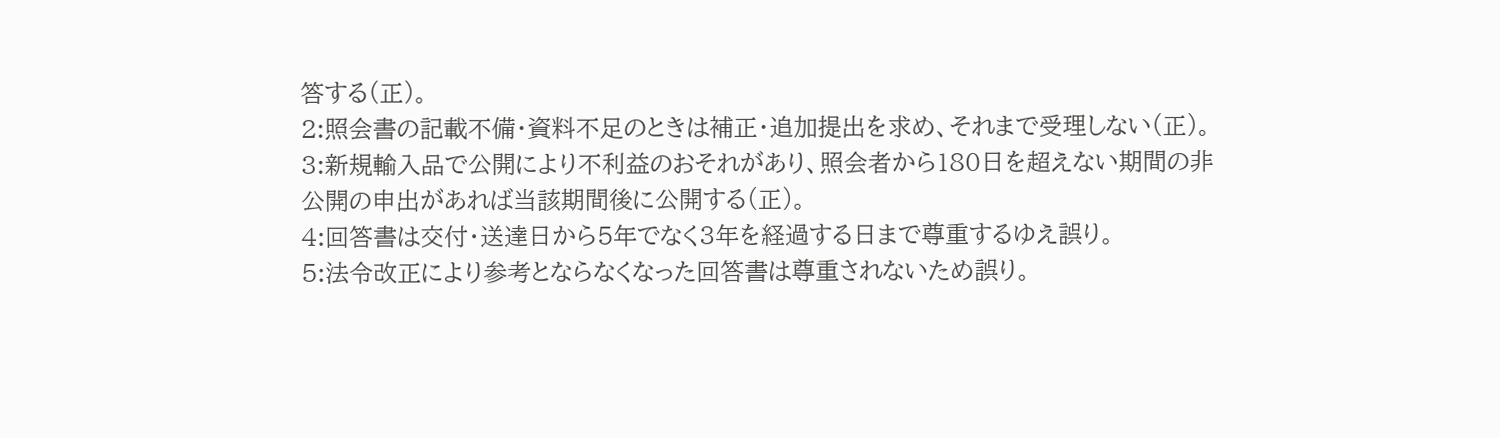答する(正)。
2:照会書の記載不備・資料不足のときは補正・追加提出を求め、それまで受理しない(正)。
3:新規輸入品で公開により不利益のおそれがあり、照会者から180日を超えない期間の非公開の申出があれば当該期間後に公開する(正)。
4:回答書は交付・送達日から5年でなく3年を経過する日まで尊重するゆえ誤り。
5:法令改正により参考とならなくなった回答書は尊重されないため誤り。